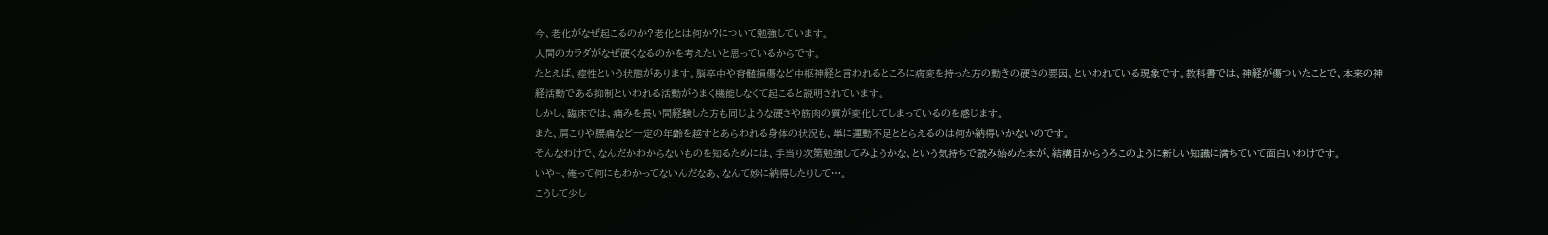今、老化がなぜ起こるのか?老化とは何か?について勉強しています。
人間のカラダがなぜ硬くなるのかを考えたいと思っているからです。
たとえば、痙性という状態があります。脳卒中や脊髄損傷など中枢神経と言われるところに病変を持った方の動きの硬さの要因、といわれている現象です。教科書では、神経が傷ついたことで、本来の神経活動である抑制といわれる活動がうまく機能しなくて起こると説明されています。
しかし、臨床では、痛みを長い間経験した方も同じような硬さや筋肉の質が変化してしまっているのを感じます。
また、肩こりや腰痛など一定の年齢を越すとあらわれる身体の状況も、単に運動不足ととらえるのは何か納得いかないのです。
そんなわけで、なんだかわからないものを知るためには、手当り次第勉強してみようかな、という気持ちで読み始めた本が、結構目からうろこのように新しい知識に満ちていて面白いわけです。
いや~、俺って何にもわかってないんだなあ、なんて妙に納得したりして…。
こうして少し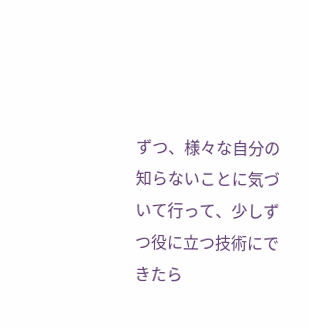ずつ、様々な自分の知らないことに気づいて行って、少しずつ役に立つ技術にできたら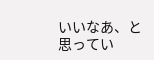いいなあ、と思ってい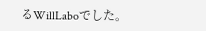るWillLaboでした。